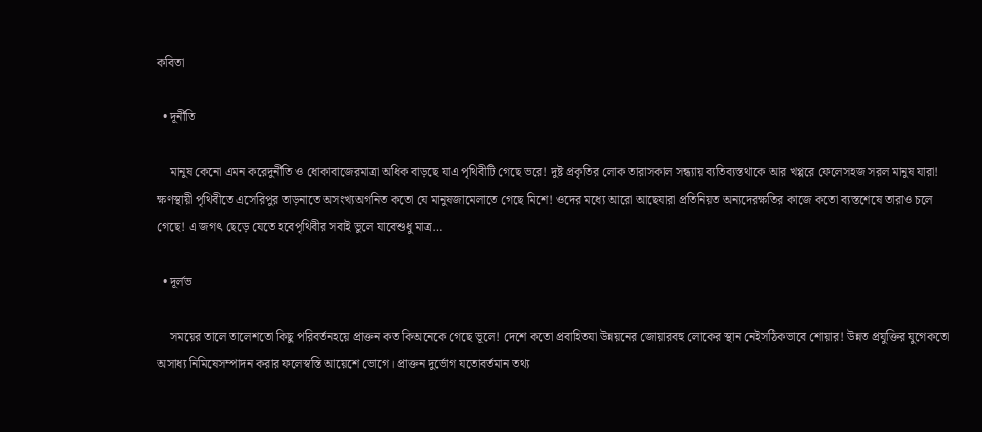কবিতা

  • দূর্নীতি

    মানুষ কেনো এমন করেদুর্নীতি ও ধোকাবাজেরমাত্রা অধিক বাড়ছে যাএ পৃথিবীটি গেছে ভরে! দুষ্ট প্রকৃতির লোক তারাসকাল সন্ধ্যায় ব্যতিব্যস্তথাকে আর খপ্পরে ফেলেসহজ সরল মানুষ যারা! ক্ষণস্থায়ী পৃথিবীতে এসেরিপুর তাড়নাতে অসংখ্যঅগনিত কতো যে মানুষজামেলাতে গেছে মিশে! ওদের মধ্যে আরো আছেযারা প্রতিনিয়ত অন্যদেরক্ষতির কাজে কতো ব্যস্তশেষে তারাও চলে গেছে! এ জগৎ ছেড়ে যেতে হবেপৃথিবীর সবাই ভুলে যাবেশুধু মাত্র…

  • দূর্লভ

    সময়ের তালে তালেশতো কিছু পরিবর্তনহয়ে প্রাক্তন কত কিঅনেকে গেছে ভূলে! দেশে কতো প্রবাহিতযা উন্নয়নের জোয়ারবহু লোকের স্থান নেইসঠিকভাবে শোয়ার! উন্নত প্রযুক্তির যুগেকতো অসাধ্য নিমিষেসম্পাদন করার ফলেস্বস্তি আয়েশে ভোগে। প্রাক্তন দুর্ভোগ যতোবর্তমান তথ্য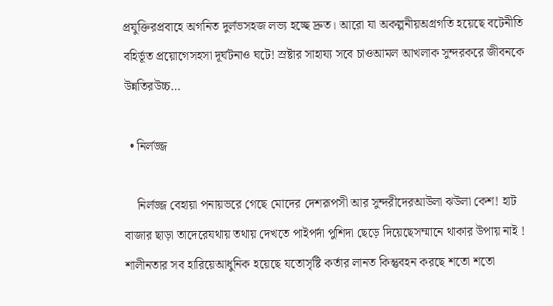প্রযুক্তিরপ্রবাহে অগনিত দুর্লভসহজ লভ্য হচ্ছে দ্রুত। আরো যা অকল্পনীয়অগ্রগতি হয়েছে বটেনীতি বহির্ভূত প্রয়োগেসহসা দূর্ঘটনাও ঘটে! স্রষ্টার সাহায্য সবে চাওআমল আখলাক সুন্দরকরে জীবনকে উন্নতিরউচ্চ…

  • নির্লজ্জ

    নির্লজ্জ বেহায়া পনায়ভরে গেছে মোদের দেশরূপসী আর সুন্দরীদেরআউলা ঝউলা কেশ! হাট বাজার ছাড়া তাদেরেযথায় তথায় দেখতে পাইপর্দা পুশিদা ছেড়ে দিয়েছেসম্মানে থাকার উপায় নাই ! শালীনতার সব হারিয়েআধুনিক হয়েছে যতোসৃষ্টি কর্তার লানত কিন্তুবহন করছে শতো শতো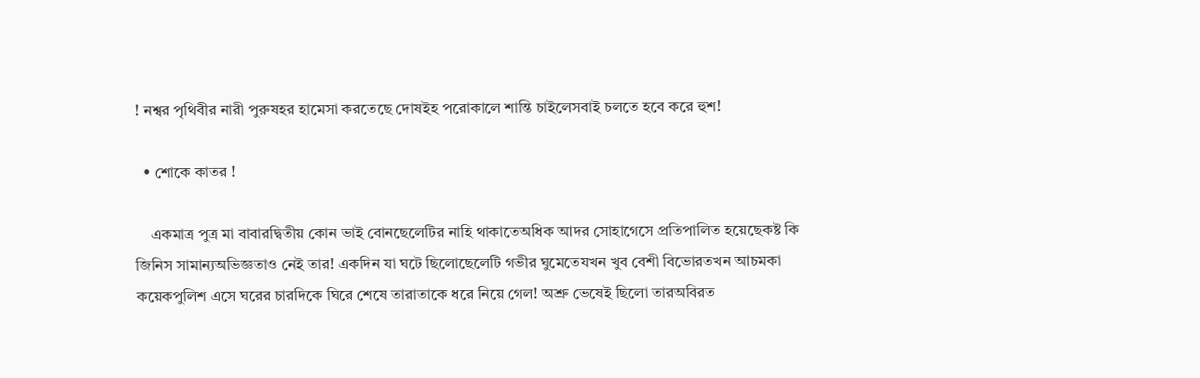! নশ্বর পৃথিবীর নারী পুরুষহর হামেসা করতেছে দোষইহ পরোকালে শান্তি চাইলেসবাই চলতে হবে করে হুশ!

  • শোকে কাতর !

    একমাত্র পুত্র মা বাবারদ্বিতীয় কোন ভাই বোনছেলেটির নাহি থাকাতেঅধিক আদর সোহাগেসে প্রতিপালিত হয়েছেকষ্ট কি জিনিস সামান্যঅভিজ্ঞতাও নেই তার! একদিন যা ঘটে ছিলোছেলেটি গভীর ঘুমেতেযখন খুব বেশী বিভোরতখন আচমকা কয়েকপুলিশ এসে ঘরের চারদিকে ঘিরে শেষে তারাতাকে ধরে নিয়ে গেল! অশ্রু ভেষেই ছিলো তারঅবিরত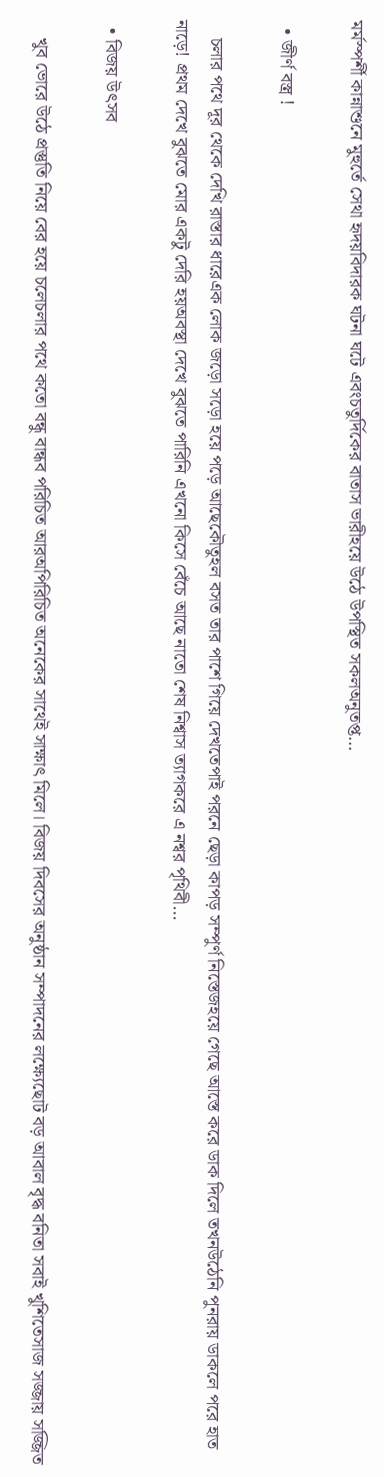মর্মস্পর্শী কান্নাশুনে মুহুর্তে সেথা হৃদয়বিদারক ঘটনা ঘটে এবংচতুর্দিকের বাতাস ভারীহয়ে উঠে উপস্থিত সকলঅনুতপ্ত…

  • জীর্ণ বস্ত্র !

    চলার পথে দূর থেকে দেখি রাস্তার ধারেএক লোক জড়ো সড়ো হয়ে পড়ে আছেকৌতুহল বসত তার পাশে গিয়ে দেখতেপাই পরনে ছেড়া কাপড় সম্পুর্ণ নিস্তেজহয়ে গেছে আস্তে করে ডাক দিলে তখনউঠেনি পুনরায় ডাকলে পরে হাত নাড়ে! প্রথম দেখে বুঝতে মোর একটু দেরি হয়অবস্থা দেখে বুঝতে পারিনি এখনো কিসে বেঁচে আছে নাতো শেষ নিশ্বাস ত্যাগকরে এ নশ্বর পৃথিবী…

  • বিজয় উৎসব

    খুব ভোরে উঠে প্রস্তুতি নিয়ে বের হয়ে চলেচলার পথে কতো বন্ধু বান্ধব পরিচিত আরঅপিরিচিত অনেকের সাথেই সাক্ষাৎ মিলে। বিজয় দিবসের অনুষ্ঠান সম্পাদনের লক্ষ্যেছোট বড় আবাল বৃদ্ধ বনিতা সবাই খুশিতেসাজ সজ্জায় সজ্জিত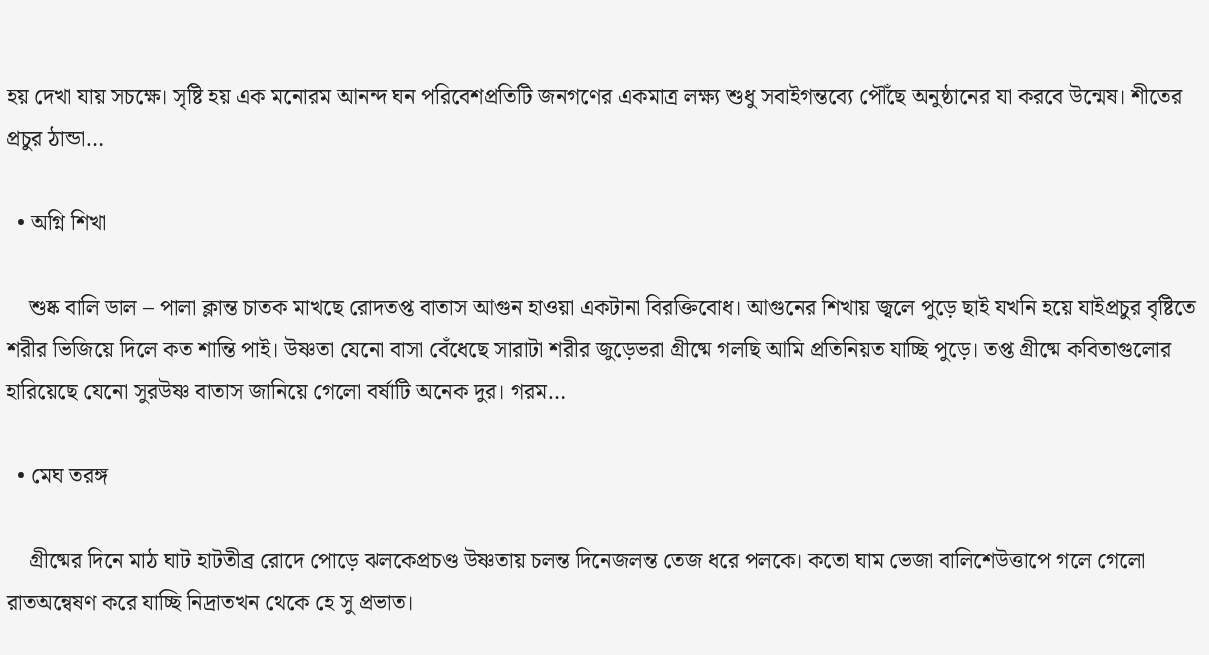হয় দেখা যায় সচক্ষে। সৃষ্টি হয় এক মনোরম আনন্দ ঘন পরিবেশপ্রতিটি জনগণের একমাত্র লক্ষ্য শুধু সবাইগন্তব্যে পৌঁছে অনুষ্ঠানের যা করবে উন্মেষ। শীতের প্রচুর ঠান্ডা…

  • অগ্নি শিখা

    শুষ্ক বালি ডাল – পালা ক্লান্ত চাতক মাখছে রোদতপ্ত বাতাস আগুন হাওয়া একটানা বিরক্তিবোধ। আগুনের শিখায় জ্বলে পুড়ে ছাই যখনি হয়ে যাইপ্রচুর বৃষ্টিতে শরীর ভিজিয়ে দিলে কত শান্তি পাই। উষ্ণতা যেনো বাসা বেঁধেছে সারাটা শরীর জুড়েভরা গ্রীষ্মে গলছি আমি প্রতিনিয়ত যাচ্ছি পুড়ে। তপ্ত গ্রীষ্মে কবিতাগুলোর হারিয়েছে যেনো সুরউষ্ণ বাতাস জানিয়ে গেলো বর্ষাটি অনেক দুর। গরম…

  • মেঘ তরঙ্গ

    গ্রীষ্মের দিনে মাঠ ঘাট হাটতীব্র রোদে পোড়ে ঝলকেপ্রচণ্ড উষ্ণতায় চলন্ত দিনেজলন্ত তেজ ধরে পলকে। কতো ঘাম ভেজা বালিশেউত্তাপে গলে গেলো রাতঅন্বেষণ করে যাচ্ছি নিদ্রাতখন থেকে হে সু প্রভাত।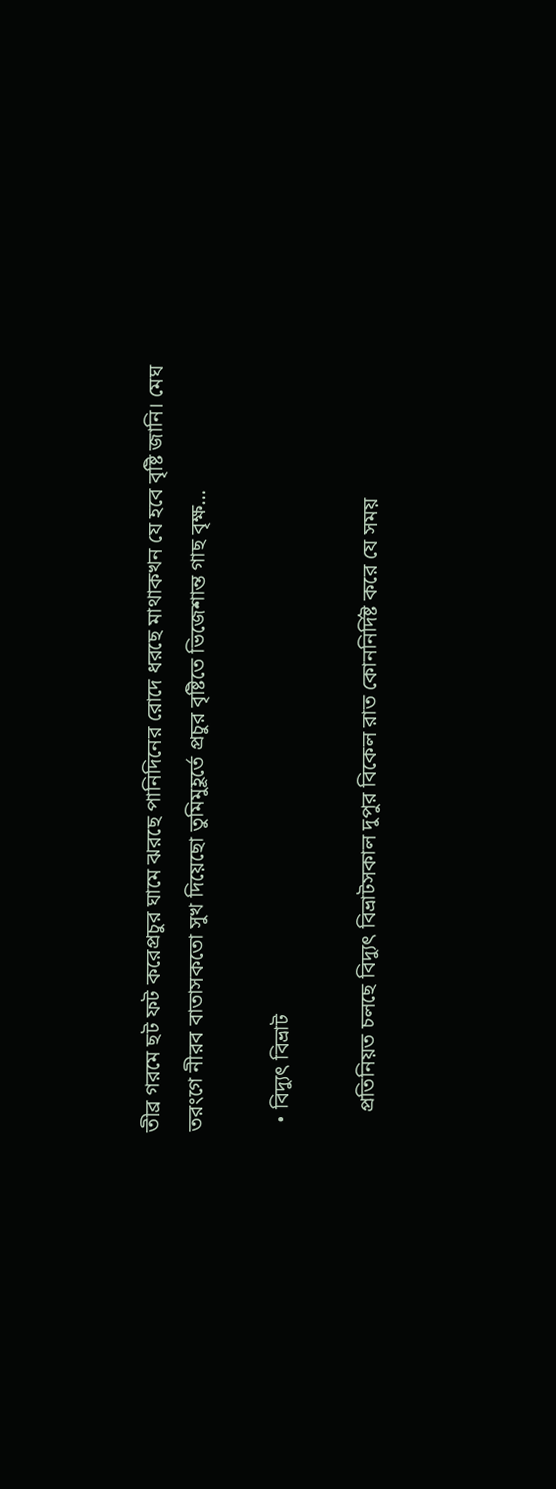তীব্র গরমে ছট ফট করেপ্রচুর ঘামে ঝরছে পানিদিনের রোদে ধরছে মাথাকখন যে হবে বৃষ্টি জানি। মেঘ তরংগে নীরব বাতাসকতো সুখ দিয়েছো তুমিমুহূর্তে প্রচুর বৃষ্টিতে ভিজেশান্ত গাছ বৃক্ষ…

  • বিদ্যুৎ বিভ্রাট

    প্রতিনিয়ত চলছে বিদ্যুৎ বিভ্রাটসকাল দুপুর বিকেল রাত কোননির্দিষ্ট করে যে সময়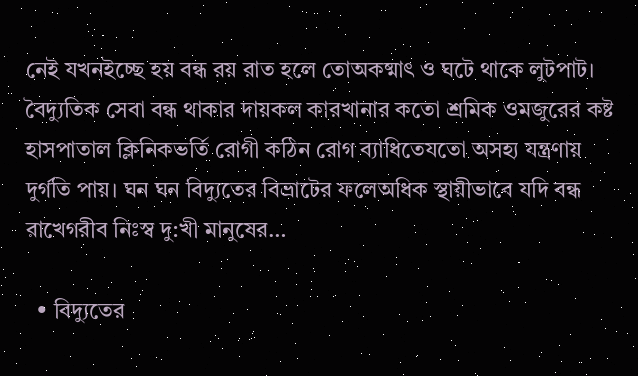নেই যখনইচ্ছে হয় বন্ধ রয় রাত হলে তোঅকষ্মাৎ ও ঘটে থাকে লুটপাট। বৈদ্যুতিক সেবা বন্ধ থাকার দায়কল কারখানার কতো শ্রমিক ওমজুরের কষ্ট হাসপাতাল ক্লিনিকভর্তি রোগী কঠিন রোগ ব্যাধিতেযতো অসহ্য যন্ত্রণায় দুর্গতি পায়। ঘন ঘন বিদ্যুতের বিভ্রাটের ফলেঅধিক স্থায়ীভাবে যদি বন্ধ রাখেগরীব নিঃস্ব দু:খী মানুষের…

  • বিদ্যুতের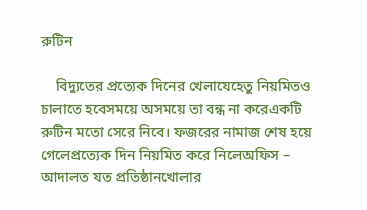রুটিন

    বিদ্যুতের প্রত্যেক দিনের খেলাযেহেতু নিয়মিতও চালাতে হবেসময়ে অসময়ে তা বন্ধ না করেএকটি রুটিন মতো সেরে নিবে। ফজরের নামাজ শেষ হয়ে গেলেপ্রত্যেক দিন নিয়মিত করে নিলেঅফিস – আদালত যত প্রতিষ্ঠানখোলার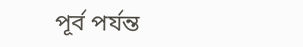পূর্ব পর্যন্ত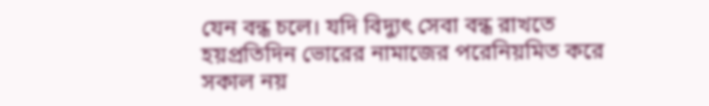যেন বন্ধ চলে। যদি বিদ্যুৎ সেবা বন্ধ রাখতে হয়প্রতিদিন ভোরের নামাজের পরেনিয়মিত করে সকাল নয়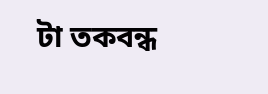টা তকবন্ধ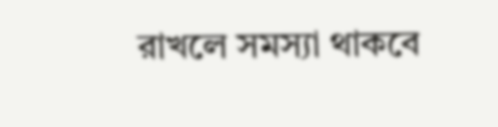রাখলে সমস্যা থাকবে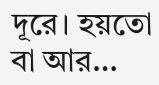দূরে। হয়তো বা আর…